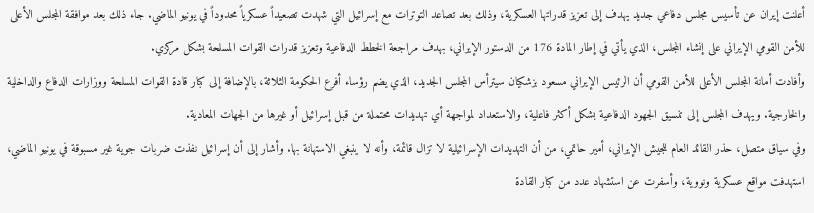أعلنت إيران عن تأسيس مجلس دفاعي جديد يهدف إلى تعزيز قدراتها العسكرية، وذلك بعد تصاعد التوترات مع إسرائيل التي شهدت تصعيداً عسكرياً محدوداً في يونيو الماضي. جاء ذلك بعد موافقة المجلس الأعلى للأمن القومي الإيراني على إنشاء المجلس، الذي يأتي في إطار المادة 176 من الدستور الإيراني، بهدف مراجعة الخطط الدفاعية وتعزيز قدرات القوات المسلحة بشكل مركزي.
وأفادت أمانة المجلس الأعلى للأمن القومي أن الرئيس الإيراني مسعود بزشكيان سيترأس المجلس الجديد، الذي يضم رؤساء أفرع الحكومة الثلاثة، بالإضافة إلى كبار قادة القوات المسلحة ووزارات الدفاع والداخلية والخارجية. ويهدف المجلس إلى تنسيق الجهود الدفاعية بشكل أكثر فاعلية، والاستعداد لمواجهة أي تهديدات محتملة من قبل إسرائيل أو غيرها من الجهات المعادية.
وفي سياق متصل، حذر القائد العام للجيش الإيراني، أمير حاتمي، من أن التهديدات الإسرائيلية لا تزال قائمة، وأنه لا ينبغي الاستهانة بها. وأشار إلى أن إسرائيل نفذت ضربات جوية غير مسبوقة في يونيو الماضي، استهدفت مواقع عسكرية ونووية، وأسفرت عن استشهاد عدد من كبار القادة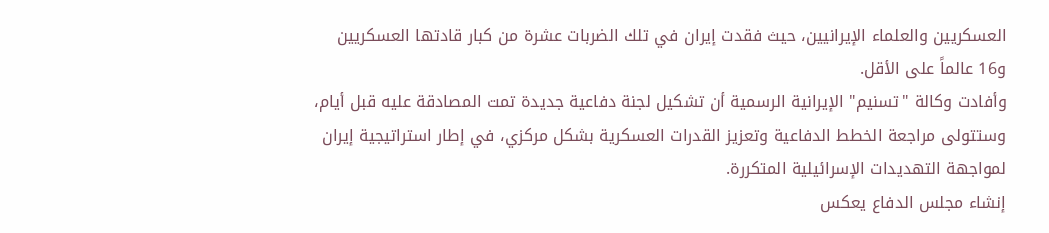العسكريين والعلماء الإيرانيين، حيث فقدت إيران في تلك الضربات عشرة من كبار قادتها العسكريين و16 عالماً على الأقل.
وأفادت وكالة "تسنيم" الإيرانية الرسمية أن تشكيل لجنة دفاعية جديدة تمت المصادقة عليه قبل أيام، وستتولى مراجعة الخطط الدفاعية وتعزيز القدرات العسكرية بشكل مركزي، في إطار استراتيجية إيران لمواجهة التهديدات الإسرائيلية المتكررة.
إنشاء مجلس الدفاع يعكس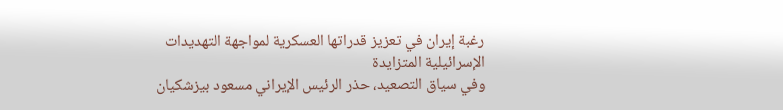رغبة إيران في تعزيز قدراتها العسكرية لمواجهة التهديدات الإسرائيلية المتزايدة
وفي سياق التصعيد، حذر الرئيس الإيراني مسعود بيزشكيان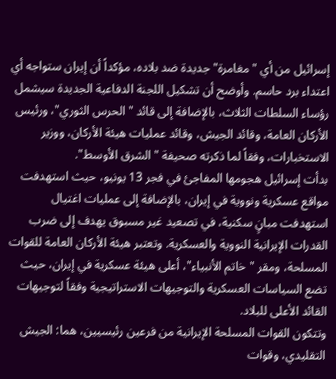إسرائيل من أي "مغامرة" جديدة ضد بلاده، مؤكداً أن إيران ستواجه أي اعتداء برد حاسم. وأوضح أن تشكيل اللجنة الدفاعية الجديدة سيشمل رؤساء السلطات الثلاث، بالإضافة إلى قائد "الحرس الثوري"، ورئيس الأركان العامة، وقائد الجيش، وقائد عمليات هيئة الأركان، ووزير الاستخبارات، وفقاً لما ذكرته صحيفة "الشرق الأوسط".
بدأت إسرائيل هجومها المفاجئ في فجر 13 يونيو، حيث استهدفت مواقع عسكرية ونووية في إيران، بالإضافة إلى عمليات اغتيال استهدفت مبانٍ سكنية، في تصعيد غير مسبوق يهدف إلى ضرب القدرات الإيرانية النووية والعسكرية. وتعتبر هيئة الأركان العامة للقوات المسلحة، ومقر "خاتم الأنبياء"، أعلى هيئة عسكرية في إيران، حيث تضع السياسات العسكرية والتوجيهات الاستراتيجية وفقاً لتوجيهات القائد الأعلى للبلاد.
وتتكون القوات المسلحة الإيرانية من فرعين رئيسيين، هما: الجيش التقليدي، وقوات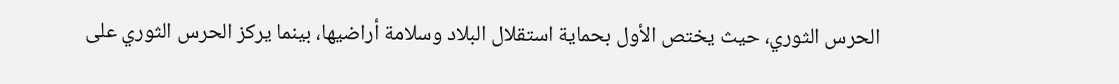الحرس الثوري، حيث يختص الأول بحماية استقلال البلاد وسلامة أراضيها، بينما يركز الحرس الثوري على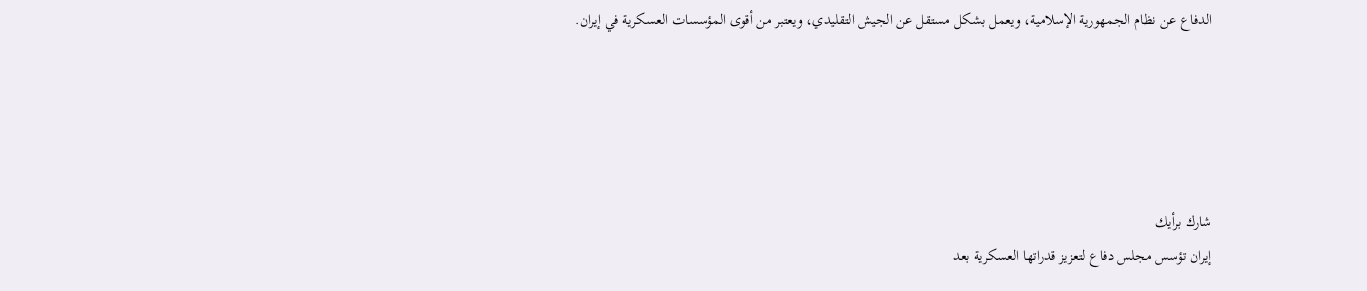الدفاع عن نظام الجمهورية الإسلامية، ويعمل بشكل مستقل عن الجيش التقليدي، ويعتبر من أقوى المؤسسات العسكرية في إيران.





شارك برأيك
إيران تؤسس مجلس دفاع لتعزيز قدراتها العسكرية بعد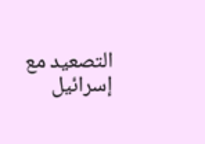التصعيد مع إسرائيل